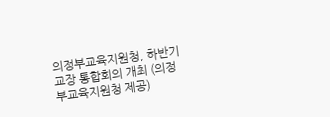의정부교육지원청, 하반기 교장 통합회의 개최 (의정부교육지원청 제공)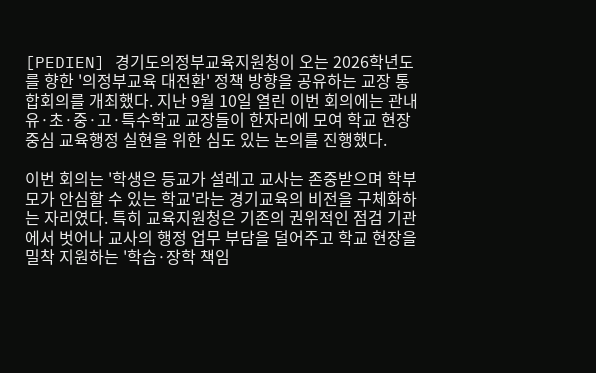[PEDIEN] 경기도의정부교육지원청이 오는 2026학년도를 향한 '의정부교육 대전환' 정책 방향을 공유하는 교장 통합회의를 개최했다. 지난 9월 10일 열린 이번 회의에는 관내 유·초·중·고·특수학교 교장들이 한자리에 모여 학교 현장 중심 교육행정 실현을 위한 심도 있는 논의를 진행했다.

이번 회의는 '학생은 등교가 설레고 교사는 존중받으며 학부모가 안심할 수 있는 학교'라는 경기교육의 비전을 구체화하는 자리였다. 특히 교육지원청은 기존의 권위적인 점검 기관에서 벗어나 교사의 행정 업무 부담을 덜어주고 학교 현장을 밀착 지원하는 '학습·장학 책임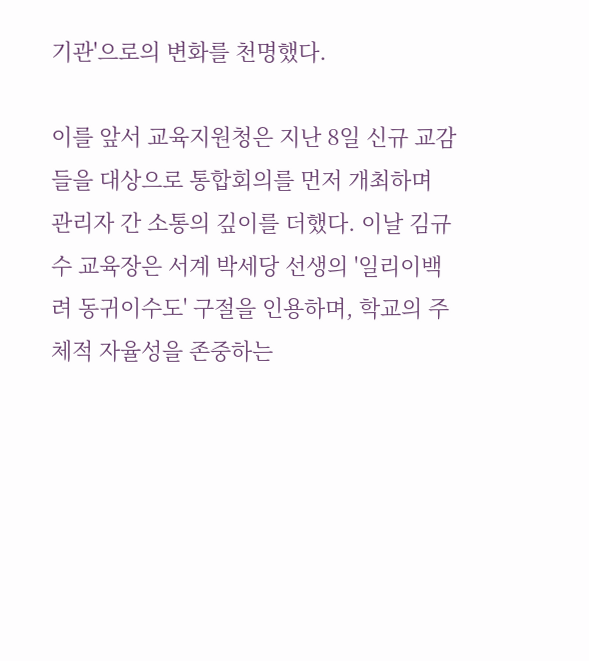기관'으로의 변화를 천명했다.

이를 앞서 교육지원청은 지난 8일 신규 교감들을 대상으로 통합회의를 먼저 개최하며 관리자 간 소통의 깊이를 더했다. 이날 김규수 교육장은 서계 박세당 선생의 '일리이백려 동귀이수도' 구절을 인용하며, 학교의 주체적 자율성을 존중하는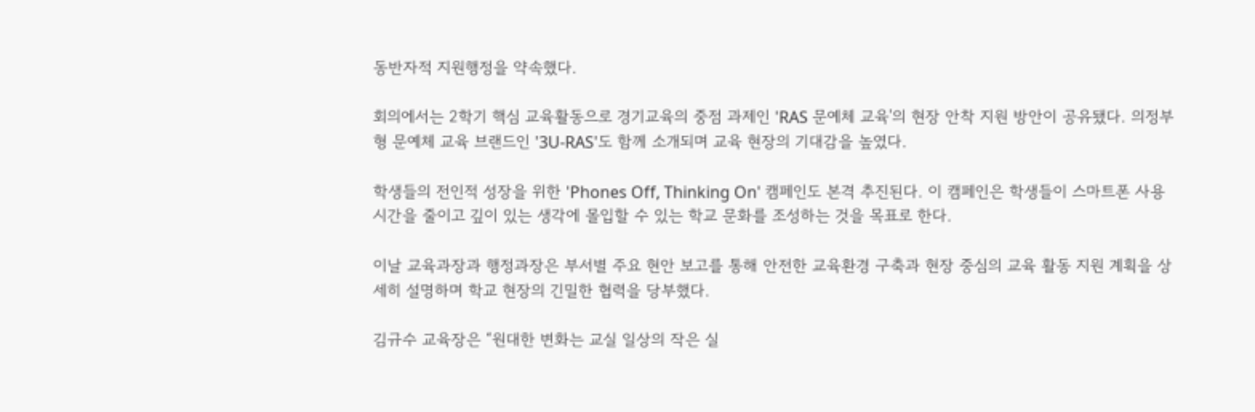동반자적 지원행정을 약속했다.

회의에서는 2학기 핵심 교육활동으로 경기교육의 중점 과제인 'RAS 문예체 교육'의 현장 안착 지원 방안이 공유됐다. 의정부형 문예체 교육 브랜드인 '3U-RAS'도 함께 소개되며 교육 현장의 기대감을 높였다.

학생들의 전인적 성장을 위한 'Phones Off, Thinking On' 캠페인도 본격 추진된다. 이 캠페인은 학생들이 스마트폰 사용 시간을 줄이고 깊이 있는 생각에 몰입할 수 있는 학교 문화를 조성하는 것을 목표로 한다.

이날 교육과장과 행정과장은 부서별 주요 현안 보고를 통해 안전한 교육환경 구축과 현장 중심의 교육 활동 지원 계획을 상세히 설명하며 학교 현장의 긴밀한 협력을 당부했다.

김규수 교육장은 “원대한 변화는 교실 일상의 작은 실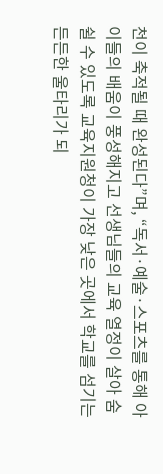천이 축적될 때 완성된다”며, “독서·예술·스포츠를 통해 아이들의 배움이 풍성해지고 선생님들의 교육 열정이 살아 숨 쉴 수 있도록 교육지원청이 가장 낮은 곳에서 학교를 섬기는 든든한 울타리가 되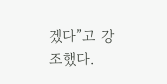겠다”고 강조했다.